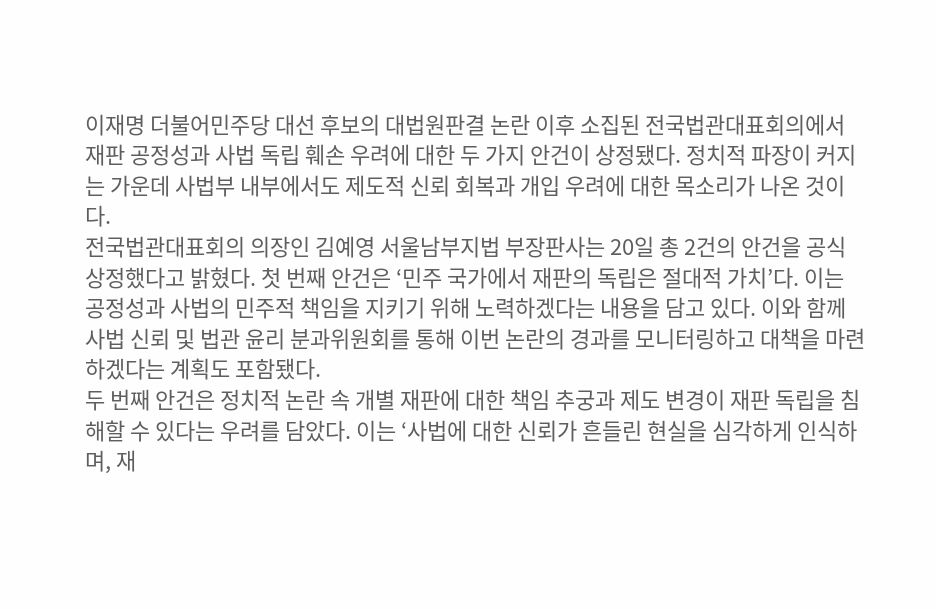이재명 더불어민주당 대선 후보의 대법원판결 논란 이후 소집된 전국법관대표회의에서 재판 공정성과 사법 독립 훼손 우려에 대한 두 가지 안건이 상정됐다. 정치적 파장이 커지는 가운데 사법부 내부에서도 제도적 신뢰 회복과 개입 우려에 대한 목소리가 나온 것이다.
전국법관대표회의 의장인 김예영 서울남부지법 부장판사는 20일 총 2건의 안건을 공식 상정했다고 밝혔다. 첫 번째 안건은 ‘민주 국가에서 재판의 독립은 절대적 가치’다. 이는 공정성과 사법의 민주적 책임을 지키기 위해 노력하겠다는 내용을 담고 있다. 이와 함께 사법 신뢰 및 법관 윤리 분과위원회를 통해 이번 논란의 경과를 모니터링하고 대책을 마련하겠다는 계획도 포함됐다.
두 번째 안건은 정치적 논란 속 개별 재판에 대한 책임 추궁과 제도 변경이 재판 독립을 침해할 수 있다는 우려를 담았다. 이는 ‘사법에 대한 신뢰가 흔들린 현실을 심각하게 인식하며, 재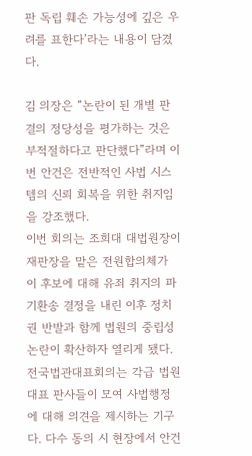판 독립 훼손 가능성에 깊은 우려를 표한다’라는 내용이 담겼다.

김 의장은 “논란이 된 개별 판결의 정당성을 평가하는 것은 부적절하다고 판단했다”라며 이번 안건은 전반적인 사법 시스템의 신뢰 회복을 위한 취지임을 강조했다.
이번 회의는 조희대 대법원장이 재판장을 맡은 전원합의체가 이 후보에 대해 유죄 취지의 파기환송 결정을 내린 이후 정치권 반발과 함께 법원의 중립성 논란이 확산하자 열리게 됐다. 전국법관대표회의는 각급 법원 대표 판사들이 모여 사법행정에 대해 의견을 제시하는 기구다. 다수 동의 시 현장에서 안건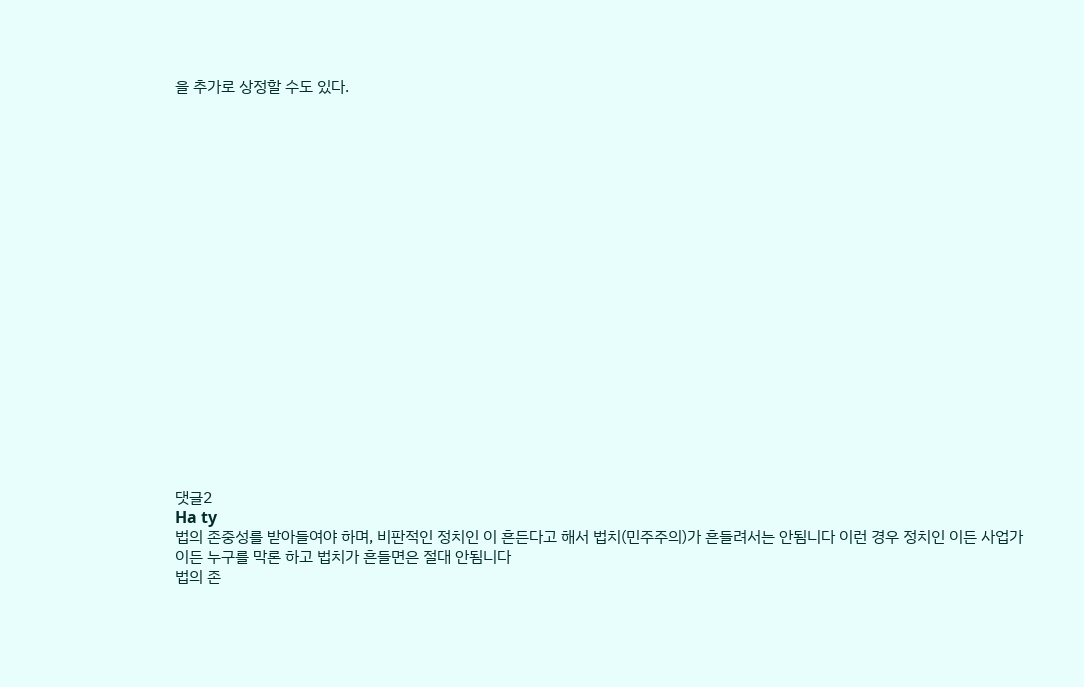을 추가로 상정할 수도 있다.




















댓글2
Ha ty
법의 존중성를 받아들여야 하며, 비판적인 정치인 이 흔든다고 해서 법치(민주주의)가 흔들려서는 안됨니다 이런 경우 정치인 이든 사업가 이든 누구를 막론 하고 법치가 흔들면은 절대 안됨니다
법의 존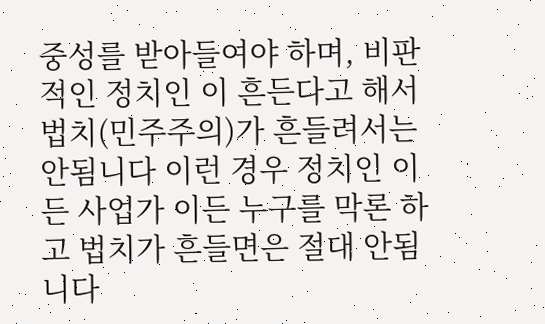중성를 받아들여야 하며, 비판적인 정치인 이 흔든다고 해서 법치(민주주의)가 흔들려서는 안됨니다 이런 경우 정치인 이든 사업가 이든 누구를 막론 하고 법치가 흔들면은 절대 안됨니다